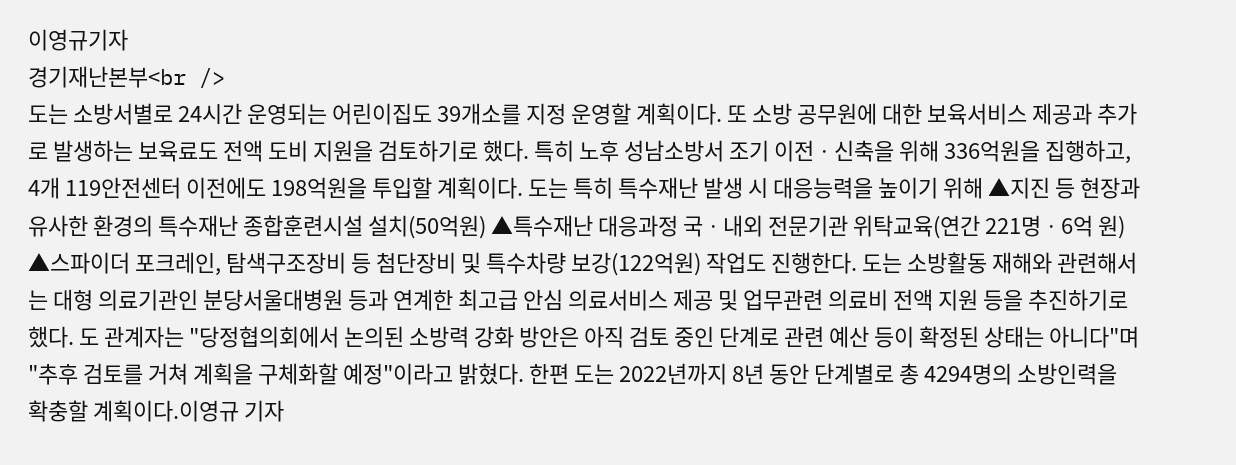이영규기자
경기재난본부<br />
도는 소방서별로 24시간 운영되는 어린이집도 39개소를 지정 운영할 계획이다. 또 소방 공무원에 대한 보육서비스 제공과 추가로 발생하는 보육료도 전액 도비 지원을 검토하기로 했다. 특히 노후 성남소방서 조기 이전ㆍ신축을 위해 336억원을 집행하고, 4개 119안전센터 이전에도 198억원을 투입할 계획이다. 도는 특히 특수재난 발생 시 대응능력을 높이기 위해 ▲지진 등 현장과 유사한 환경의 특수재난 종합훈련시설 설치(50억원) ▲특수재난 대응과정 국ㆍ내외 전문기관 위탁교육(연간 221명ㆍ6억 원) ▲스파이더 포크레인, 탐색구조장비 등 첨단장비 및 특수차량 보강(122억원) 작업도 진행한다. 도는 소방활동 재해와 관련해서는 대형 의료기관인 분당서울대병원 등과 연계한 최고급 안심 의료서비스 제공 및 업무관련 의료비 전액 지원 등을 추진하기로 했다. 도 관계자는 "당정협의회에서 논의된 소방력 강화 방안은 아직 검토 중인 단계로 관련 예산 등이 확정된 상태는 아니다"며 "추후 검토를 거쳐 계획을 구체화할 예정"이라고 밝혔다. 한편 도는 2022년까지 8년 동안 단계별로 총 4294명의 소방인력을 확충할 계획이다.이영규 기자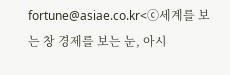fortune@asiae.co.kr<ⓒ세계를 보는 창 경제를 보는 눈, 아시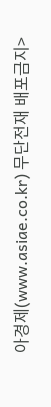아경제(www.asiae.co.kr) 무단전재 배포금지>